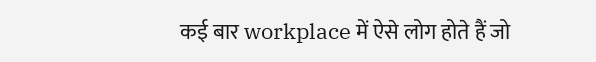कई बार workplace में ऐसे लोग होते हैं जो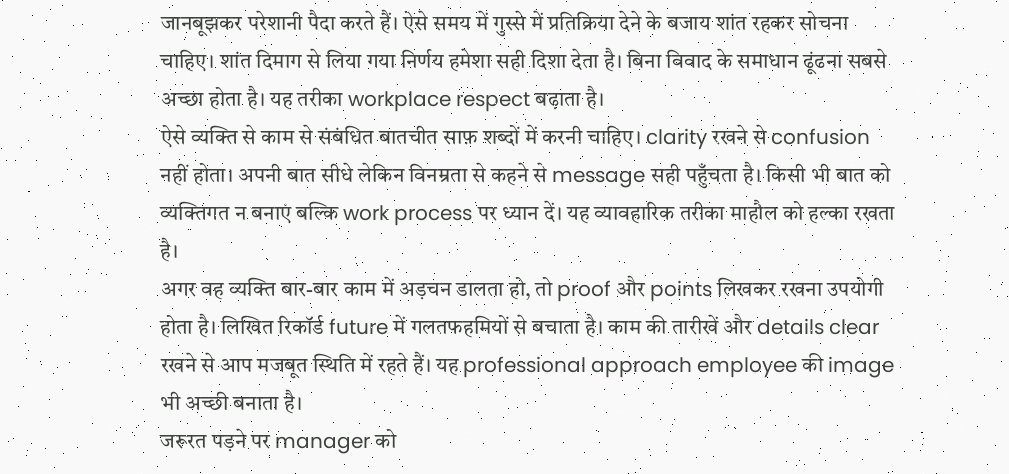जानबूझकर परेशानी पैदा करते हैं। ऐसे समय में गुस्से में प्रतिक्रिया देने के बजाय शांत रहकर सोचना चाहिए। शांत दिमाग से लिया गया निर्णय हमेशा सही दिशा देता है। बिना विवाद के समाधान ढूंढना सबसे अच्छा होता है। यह तरीका workplace respect बढ़ाता है।
ऐसे व्यक्ति से काम से संबंधित बातचीत साफ़ शब्दों में करनी चाहिए। clarity रखने से confusion नहीं होता। अपनी बात सीधे लेकिन विनम्रता से कहने से message सही पहुँचता है। किसी भी बात को व्यक्तिगत न बनाएं बल्कि work process पर ध्यान दें। यह व्यावहारिक तरीका माहौल को हल्का रखता है।
अगर वह व्यक्ति बार-बार काम में अड़चन डालता हो, तो proof और points लिखकर रखना उपयोगी होता है। लिखित रिकॉर्ड future में गलतफहमियों से बचाता है। काम की तारीखें और details clear रखने से आप मजबूत स्थिति में रहते हैं। यह professional approach employee की image भी अच्छी बनाता है।
जरूरत पड़ने पर manager को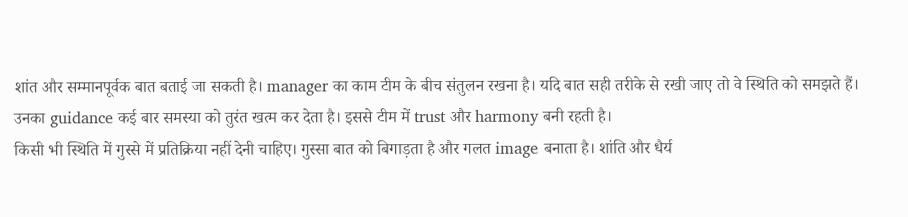शांत और सम्मानपूर्वक बात बताई जा सकती है। manager का काम टीम के बीच संतुलन रखना है। यदि बात सही तरीके से रखी जाए तो वे स्थिति को समझते हैं। उनका guidance कई बार समस्या को तुरंत खत्म कर देता है। इससे टीम में trust और harmony बनी रहती है।
किसी भी स्थिति में गुस्से में प्रतिक्रिया नहीं देनी चाहिए। गुस्सा बात को बिगाड़ता है और गलत image बनाता है। शांति और धैर्य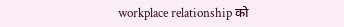workplace relationship को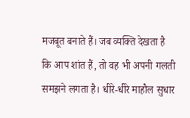मजबूत बनाते हैं। जब व्यक्ति देखता है कि आप शांत हैं, तो वह भी अपनी गलती समझने लगता है। धीरे-धीरे माहौल सुधार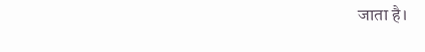जाता है।